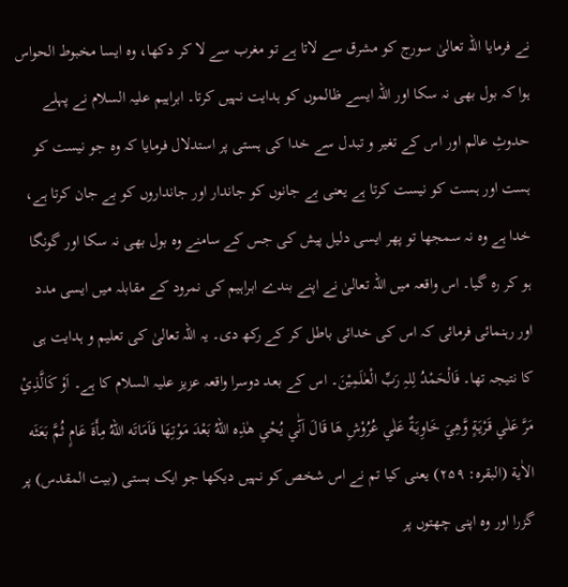نے فرمایا اللہ تعالیٰ سورج کو مشرق سے لاتا ہے تو مغرب سے لا کر دکھا، وہ ایسا مخبوط الحواس ہوا کہ بول بھی نہ سکا اور اللہ ایسے ظالموں کو ہدایت نہیں کرتا۔ ابراہیم علیہ السلام نے پہلے حدوثِ عالم اور اس کے تغیر و تبدل سے خدا کی ہستی پر استدلال فرمایا کہ وہ جو نیست کو ہست اور ہست کو نیست کرتا ہے یعنی بے جانوں کو جاندار اور جانداروں کو بے جان کرتا ہے، خدا ہے وہ نہ سمجھا تو پھر ایسی دلیل پیش کی جس کے سامنے وہ بول بھی نہ سکا اور گونگا ہو کر رہ گیا۔ اس واقعہ میں اللہ تعالیٰ نے اپنے بندے ابراہیم کی نمرود کے مقابلہ میں ایسی مدد اور رہنمائی فرمائی کہ اس کی خدائی باطل کر کے رکھ دی۔ یہ اللہ تعالیٰ کی تعلیم و ہدایت ہی کا نتیجہ تھا۔ فَالْحَمْدُ لِلہِ رَبِّ الْعٰلَمِیْنَ۔ اس کے بعد دوسرا واقعہ عزیز علیہ السلام کا ہے۔ اَوْ كَالَّذِيْ مَرَّ عَلٰي قَرْيَةٍ وَّھِيَ خَاوِيَةٌ عَلٰي عُرُوْشِ ھَا قَالَ اَنّٰي يُحْي ھٰذِه اللهُ بَعْدَ مَوْتِھَا فَاَمَاتَه اللهُ مِأَةَ عَامٍ ثُمَّ بَعَثَه الاٰية (البقره: ۲۵۹) یعنی کیا تم نے اس شخص کو نہیں دیکھا جو ایک بستی (بیت المقدس) پر گزرا اور وہ اپنی چھتوں پر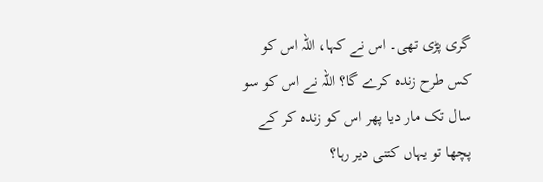گری پڑی تھی۔ اس نے کہا، اللہ اس کو کس طرح زندہ کرے گا؟ اللہ نے اس کو سو سال تک مار دیا پھر اس کو زندہ کر کے پچھا تو یہاں کتنی دیر رہا؟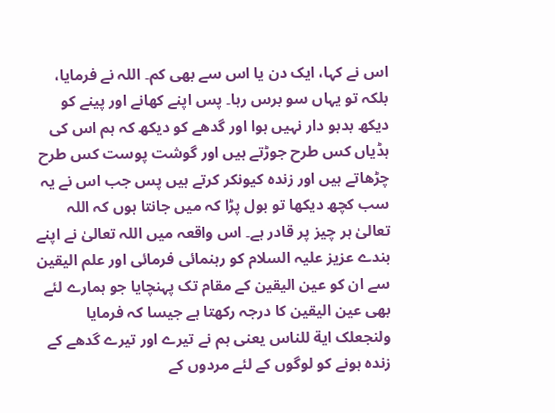اس نے کہا، ایک دن یا اس سے بھی کم۔ اللہ نے فرمایا، بلکہ تو یہاں سو برس رہا۔ پس اپنے کھانے اور پینے کو دیکھ بدبو دار نہیں ہوا اور گدھے کو دیکھ کہ ہم اس کی ہڈیاں کس طرح جوڑتے ہیں اور گوشت پوست کس طرح چڑھاتے ہیں اور زندہ کیونکر کرتے ہیں پس جب اس نے یہ سب کچھ دیکھا تو بول پڑا کہ میں جانتا ہوں کہ اللہ تعالیٰ ہر چیز پر قادر ہے۔ اس واقعہ میں اللہ تعالیٰ نے اپنے بندے عزیز علیہ السلام کو رہنمائی فرمائی اور علم الیقین سے ان کو عین الیقین کے مقام تک پہنچایا جو ہمارے لئے بھی عین الیقین کا درجہ رکھتا ہے جیسا کہ فرمایا ولنجعلک اية للناس یعنی ہم نے تیرے اور تیرے گدھے کے زندہ ہونے کو لوگوں کے لئے مردوں کے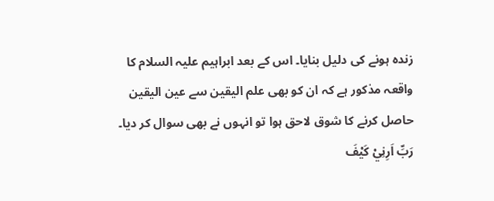زندہ ہونے کی دلیل بنایا۔ اس کے بعد ابراہیم علیہ السلام کا واقعہ مذکور ہے کہ ان کو بھی علم الیقین سے عین الیقین حاصل کرنے کا شوق لاحق ہوا تو انہوں نے بھی سوال کر دیا۔ رَبِّ اَرِنِيْ كَيْفَ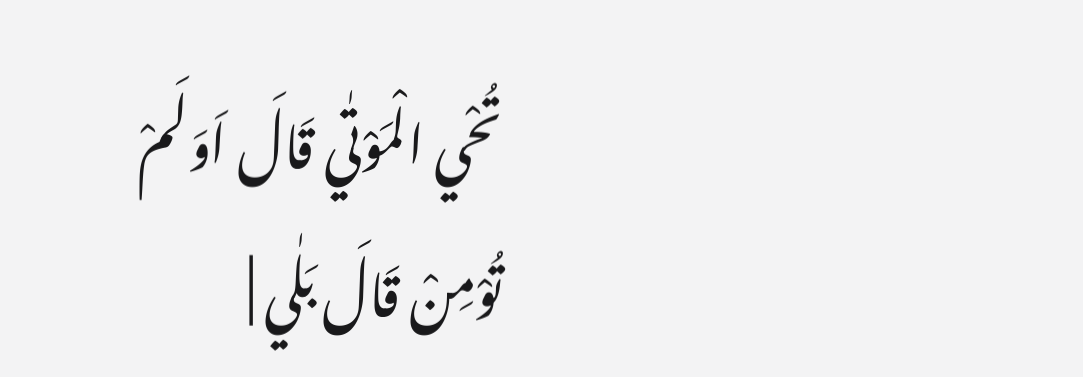تُحْي الْمَوْتٰي قَالَ اَوَلَمْ تُوْمِنْ قَالَ بَلٰي |